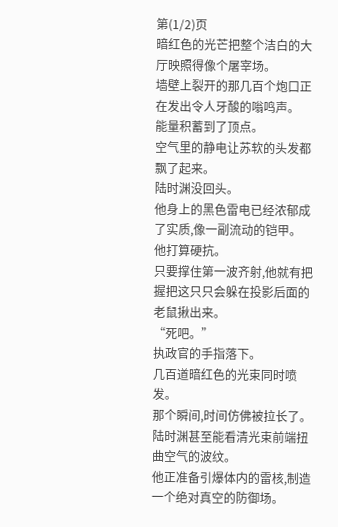第(1/2)页
暗红色的光芒把整个洁白的大厅映照得像个屠宰场。
墙壁上裂开的那几百个炮口正在发出令人牙酸的嗡鸣声。
能量积蓄到了顶点。
空气里的静电让苏软的头发都飘了起来。
陆时渊没回头。
他身上的黑色雷电已经浓郁成了实质,像一副流动的铠甲。
他打算硬抗。
只要撑住第一波齐射,他就有把握把这只只会躲在投影后面的老鼠揪出来。
“死吧。”
执政官的手指落下。
几百道暗红色的光束同时喷发。
那个瞬间,时间仿佛被拉长了。
陆时渊甚至能看清光束前端扭曲空气的波纹。
他正准备引爆体内的雷核,制造一个绝对真空的防御场。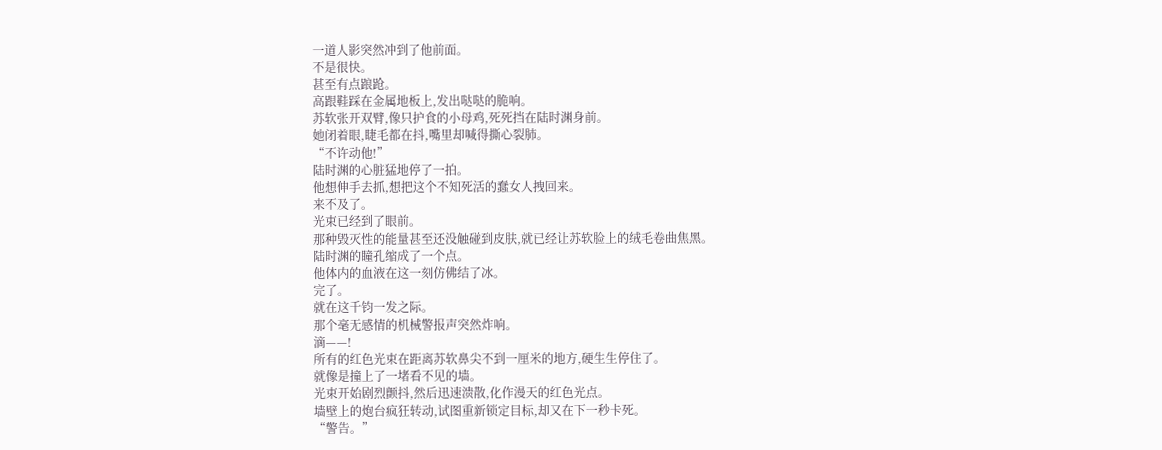一道人影突然冲到了他前面。
不是很快。
甚至有点踉跄。
高跟鞋踩在金属地板上,发出哒哒的脆响。
苏软张开双臂,像只护食的小母鸡,死死挡在陆时渊身前。
她闭着眼,睫毛都在抖,嘴里却喊得撕心裂肺。
“不许动他!”
陆时渊的心脏猛地停了一拍。
他想伸手去抓,想把这个不知死活的蠢女人拽回来。
来不及了。
光束已经到了眼前。
那种毁灭性的能量甚至还没触碰到皮肤,就已经让苏软脸上的绒毛卷曲焦黑。
陆时渊的瞳孔缩成了一个点。
他体内的血液在这一刻仿佛结了冰。
完了。
就在这千钧一发之际。
那个毫无感情的机械警报声突然炸响。
滴——!
所有的红色光束在距离苏软鼻尖不到一厘米的地方,硬生生停住了。
就像是撞上了一堵看不见的墙。
光束开始剧烈颤抖,然后迅速溃散,化作漫天的红色光点。
墙壁上的炮台疯狂转动,试图重新锁定目标,却又在下一秒卡死。
“警告。”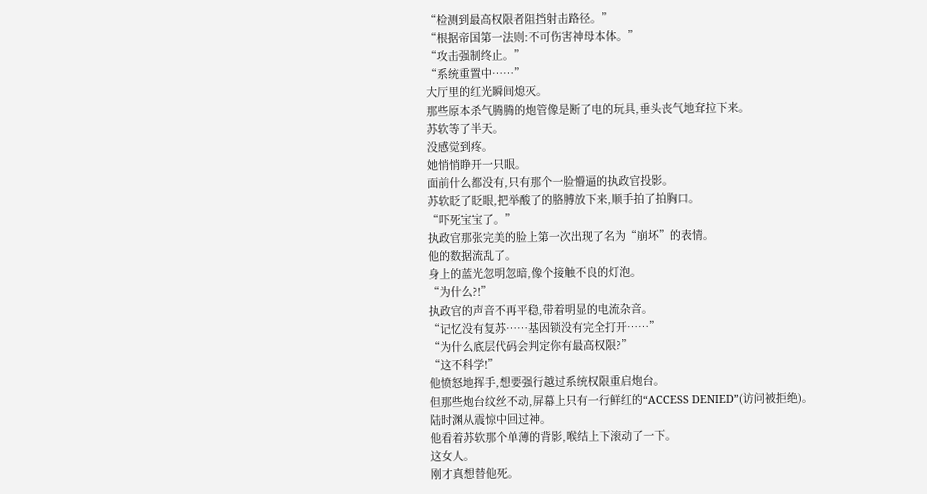“检测到最高权限者阻挡射击路径。”
“根据帝国第一法则:不可伤害神母本体。”
“攻击强制终止。”
“系统重置中……”
大厅里的红光瞬间熄灭。
那些原本杀气腾腾的炮管像是断了电的玩具,垂头丧气地耷拉下来。
苏软等了半天。
没感觉到疼。
她悄悄睁开一只眼。
面前什么都没有,只有那个一脸懵逼的执政官投影。
苏软眨了眨眼,把举酸了的胳膊放下来,顺手拍了拍胸口。
“吓死宝宝了。”
执政官那张完美的脸上第一次出现了名为“崩坏”的表情。
他的数据流乱了。
身上的蓝光忽明忽暗,像个接触不良的灯泡。
“为什么?!”
执政官的声音不再平稳,带着明显的电流杂音。
“记忆没有复苏……基因锁没有完全打开……”
“为什么底层代码会判定你有最高权限?”
“这不科学!”
他愤怒地挥手,想要强行越过系统权限重启炮台。
但那些炮台纹丝不动,屏幕上只有一行鲜红的“ACCESS DENIED”(访问被拒绝)。
陆时渊从震惊中回过神。
他看着苏软那个单薄的背影,喉结上下滚动了一下。
这女人。
刚才真想替他死。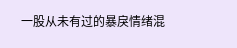一股从未有过的暴戾情绪混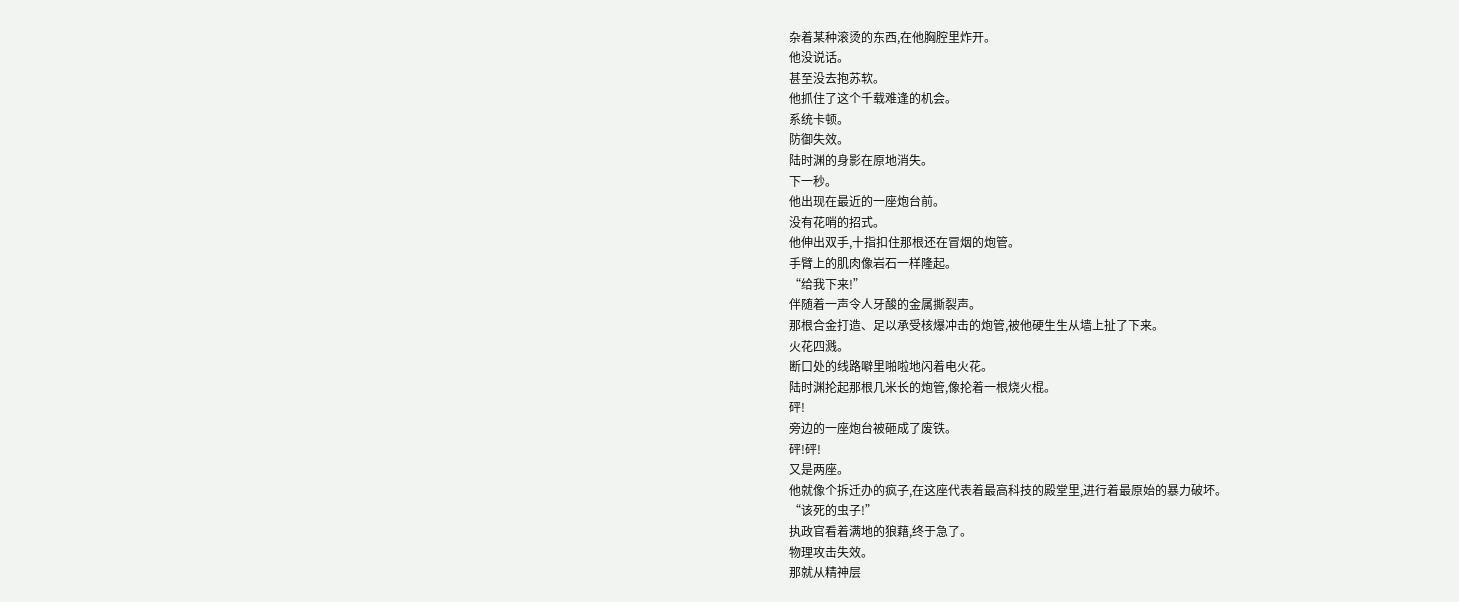杂着某种滚烫的东西,在他胸腔里炸开。
他没说话。
甚至没去抱苏软。
他抓住了这个千载难逢的机会。
系统卡顿。
防御失效。
陆时渊的身影在原地消失。
下一秒。
他出现在最近的一座炮台前。
没有花哨的招式。
他伸出双手,十指扣住那根还在冒烟的炮管。
手臂上的肌肉像岩石一样隆起。
“给我下来!”
伴随着一声令人牙酸的金属撕裂声。
那根合金打造、足以承受核爆冲击的炮管,被他硬生生从墙上扯了下来。
火花四溅。
断口处的线路噼里啪啦地闪着电火花。
陆时渊抡起那根几米长的炮管,像抡着一根烧火棍。
砰!
旁边的一座炮台被砸成了废铁。
砰!砰!
又是两座。
他就像个拆迁办的疯子,在这座代表着最高科技的殿堂里,进行着最原始的暴力破坏。
“该死的虫子!”
执政官看着满地的狼藉,终于急了。
物理攻击失效。
那就从精神层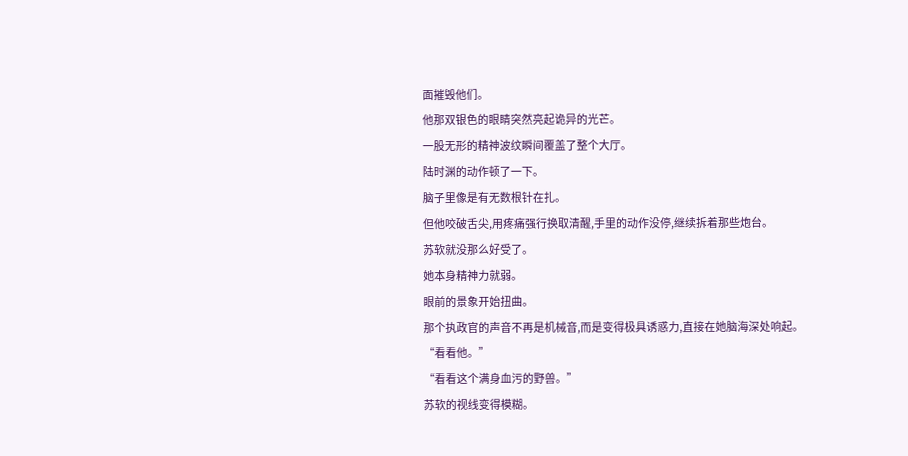面摧毁他们。
他那双银色的眼睛突然亮起诡异的光芒。
一股无形的精神波纹瞬间覆盖了整个大厅。
陆时渊的动作顿了一下。
脑子里像是有无数根针在扎。
但他咬破舌尖,用疼痛强行换取清醒,手里的动作没停,继续拆着那些炮台。
苏软就没那么好受了。
她本身精神力就弱。
眼前的景象开始扭曲。
那个执政官的声音不再是机械音,而是变得极具诱惑力,直接在她脑海深处响起。
“看看他。”
“看看这个满身血污的野兽。”
苏软的视线变得模糊。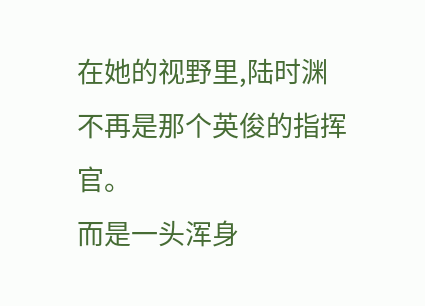在她的视野里,陆时渊不再是那个英俊的指挥官。
而是一头浑身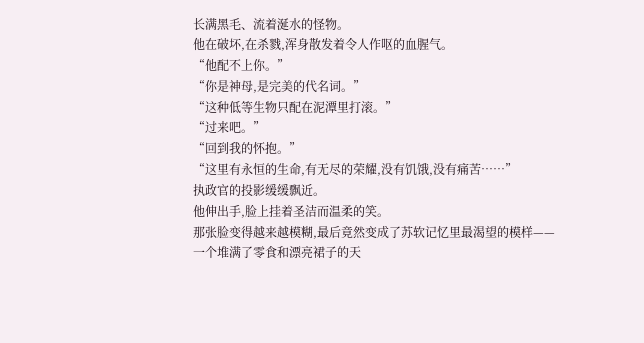长满黑毛、流着涎水的怪物。
他在破坏,在杀戮,浑身散发着令人作呕的血腥气。
“他配不上你。”
“你是神母,是完美的代名词。”
“这种低等生物只配在泥潭里打滚。”
“过来吧。”
“回到我的怀抱。”
“这里有永恒的生命,有无尽的荣耀,没有饥饿,没有痛苦……”
执政官的投影缓缓飘近。
他伸出手,脸上挂着圣洁而温柔的笑。
那张脸变得越来越模糊,最后竟然变成了苏软记忆里最渴望的模样——
一个堆满了零食和漂亮裙子的天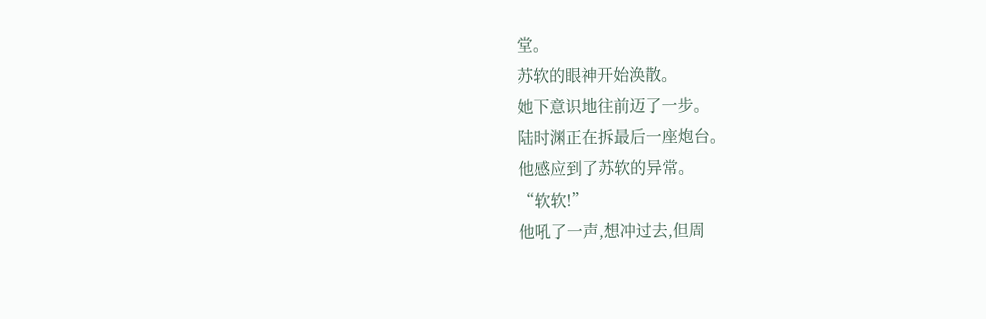堂。
苏软的眼神开始涣散。
她下意识地往前迈了一步。
陆时渊正在拆最后一座炮台。
他感应到了苏软的异常。
“软软!”
他吼了一声,想冲过去,但周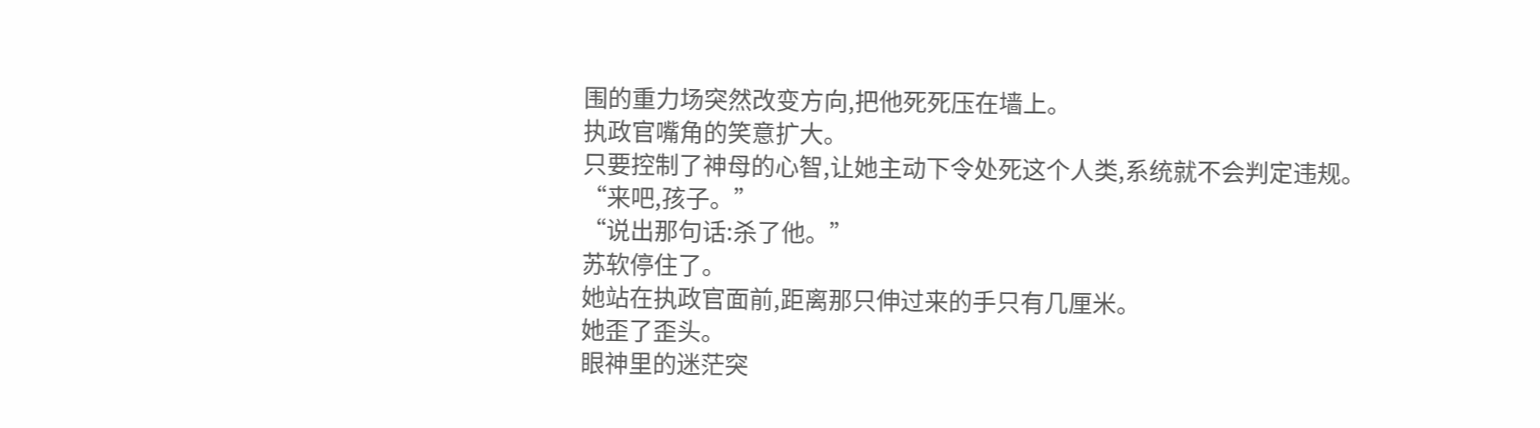围的重力场突然改变方向,把他死死压在墙上。
执政官嘴角的笑意扩大。
只要控制了神母的心智,让她主动下令处死这个人类,系统就不会判定违规。
“来吧,孩子。”
“说出那句话:杀了他。”
苏软停住了。
她站在执政官面前,距离那只伸过来的手只有几厘米。
她歪了歪头。
眼神里的迷茫突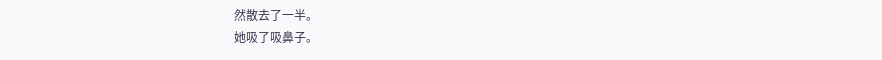然散去了一半。
她吸了吸鼻子。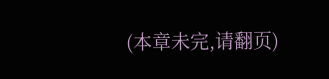(本章未完,请翻页)